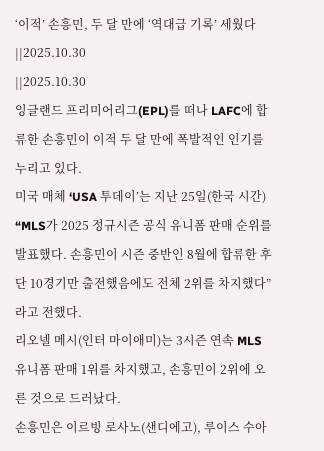‘이적’ 손흥민, 두 달 만에 ‘역대급 기록’ 세웠다
||2025.10.30
||2025.10.30
잉글랜드 프리미어리그(EPL)를 떠나 LAFC에 합류한 손흥민이 이적 두 달 만에 폭발적인 인기를 누리고 있다.
미국 매체 ‘USA 투데이’는 지난 25일(한국 시간) “MLS가 2025 정규시즌 공식 유니폼 판매 순위를 발표했다. 손흥민이 시즌 중반인 8월에 합류한 후 단 10경기만 출전했음에도 전체 2위를 차지했다”라고 전했다.
리오넬 메시(인터 마이애미)는 3시즌 연속 MLS 유니폼 판매 1위를 차지했고, 손흥민이 2위에 오른 것으로 드러났다.
손흥민은 이르빙 로사노(샌디에고), 루이스 수아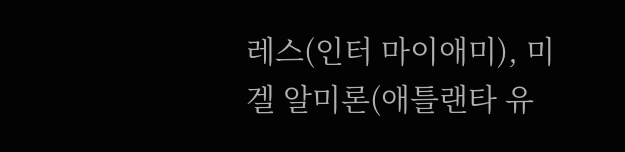레스(인터 마이애미), 미겔 알미론(애틀랜타 유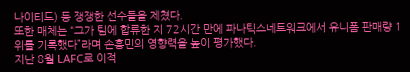나이티드) 등 쟁쟁한 선수들을 제쳤다.
또한 매체는 “그가 팀에 합류한 지 72시간 만에 파나틱스네트워크에서 유니폼 판매량 1위를 기록했다”라며 손흥민의 영향력을 높이 평가했다.
지난 8월 LAFC로 이적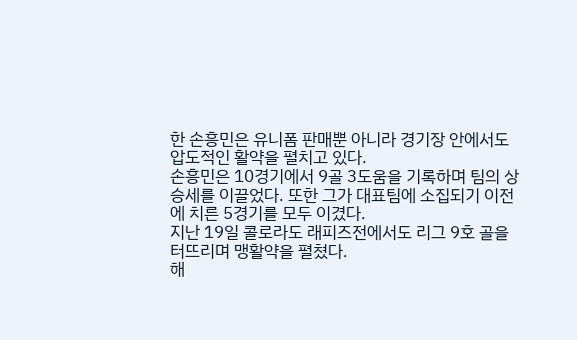한 손흥민은 유니폼 판매뿐 아니라 경기장 안에서도 압도적인 활약을 펼치고 있다.
손흥민은 10경기에서 9골 3도움을 기록하며 팀의 상승세를 이끌었다. 또한 그가 대표팀에 소집되기 이전에 치른 5경기를 모두 이겼다.
지난 19일 콜로라도 래피즈전에서도 리그 9호 골을 터뜨리며 맹활약을 펼쳤다.
해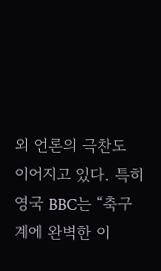외 언론의 극찬도 이어지고 있다. 특히 영국 BBC는 “축구계에 완벽한 이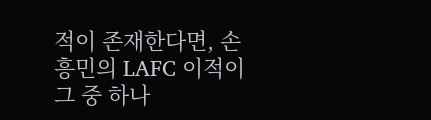적이 존재한다면, 손흥민의 LAFC 이적이 그 중 하나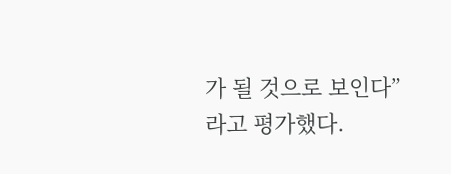가 될 것으로 보인다”라고 평가했다.